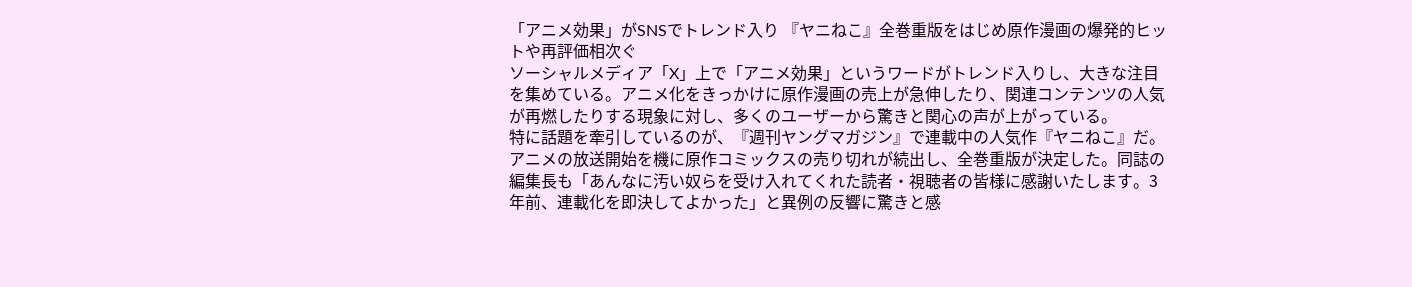「アニメ効果」がSNSでトレンド入り 『ヤニねこ』全巻重版をはじめ原作漫画の爆発的ヒットや再評価相次ぐ
ソーシャルメディア「X」上で「アニメ効果」というワードがトレンド入りし、大きな注目を集めている。アニメ化をきっかけに原作漫画の売上が急伸したり、関連コンテンツの人気が再燃したりする現象に対し、多くのユーザーから驚きと関心の声が上がっている。
特に話題を牽引しているのが、『週刊ヤングマガジン』で連載中の人気作『ヤニねこ』だ。アニメの放送開始を機に原作コミックスの売り切れが続出し、全巻重版が決定した。同誌の編集長も「あんなに汚い奴らを受け入れてくれた読者・視聴者の皆様に感謝いたします。3年前、連載化を即決してよかった」と異例の反響に驚きと感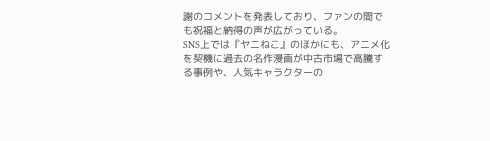謝のコメントを発表しており、ファンの間でも祝福と納得の声が広がっている。
SNS上では『ヤニねこ』のほかにも、アニメ化を契機に過去の名作漫画が中古市場で高騰する事例や、人気キャラクターの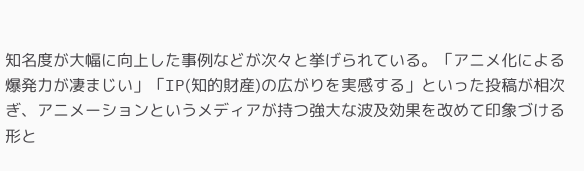知名度が大幅に向上した事例などが次々と挙げられている。「アニメ化による爆発力が凄まじい」「IP(知的財産)の広がりを実感する」といった投稿が相次ぎ、アニメーションというメディアが持つ強大な波及効果を改めて印象づける形と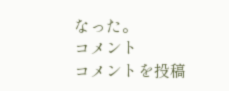なった。
コメント
コメントを投稿